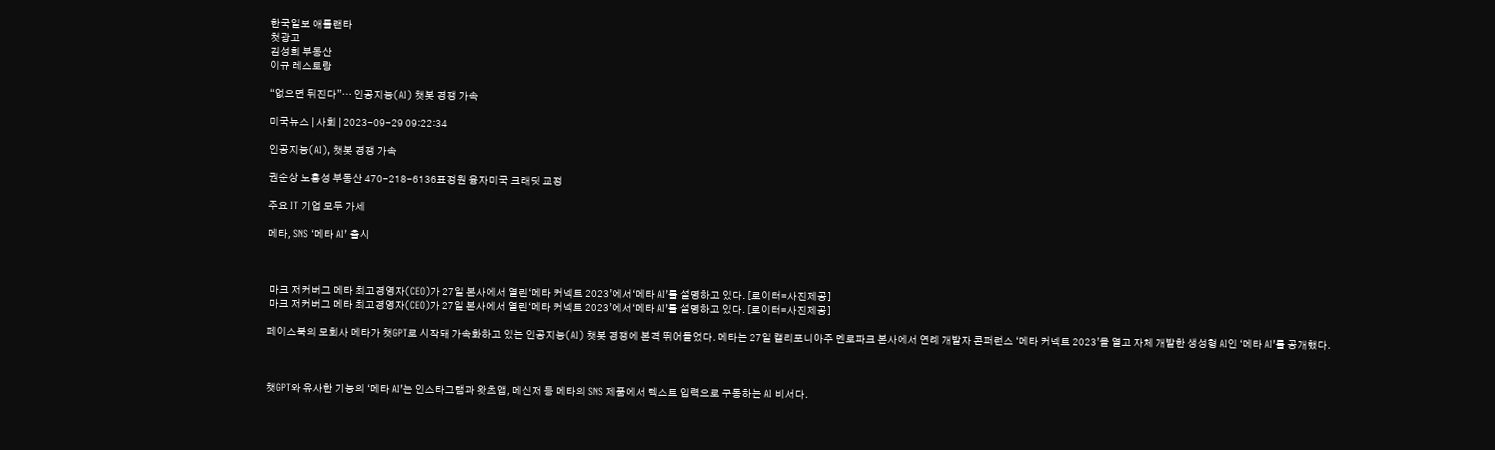한국일보 애틀랜타
첫광고
김성희 부동산
이규 레스토랑

“없으면 뒤진다”… 인공지능(AI) 챗봇 경쟁 가속

미국뉴스 | 사회 | 2023-09-29 09:22:34

인공지능(AI), 챗봇 경쟁 가속

권순상 노흥성 부동산 470-218-6136표정원 융자미국 크래딧 교정

주요 IT 기업 모두 가세

메타, SNS ‘메타 AI’ 출시



 마크 저커버그 메타 최고경영자(CEO)가 27일 본사에서 열린‘메타 커넥트 2023’에서‘메타 AI’를 설명하고 있다. [로이터=사진제공]
 마크 저커버그 메타 최고경영자(CEO)가 27일 본사에서 열린‘메타 커넥트 2023’에서‘메타 AI’를 설명하고 있다. [로이터=사진제공]

페이스북의 모회사 메타가 챗GPT로 시작돼 가속화하고 있는 인공지능(AI) 챗봇 경쟁에 본격 뛰어들었다. 메타는 27일 캘리포니아주 멘로파크 본사에서 연례 개발자 콘퍼런스 ‘메타 커넥트 2023’을 열고 자체 개발한 생성형 AI인 ‘메타 AI’를 공개했다.



챗GPT와 유사한 기능의 ‘메타 AI’는 인스타그램과 왓츠앱, 메신저 등 메타의 SNS 제품에서 텍스트 입력으로 구동하는 AI 비서다.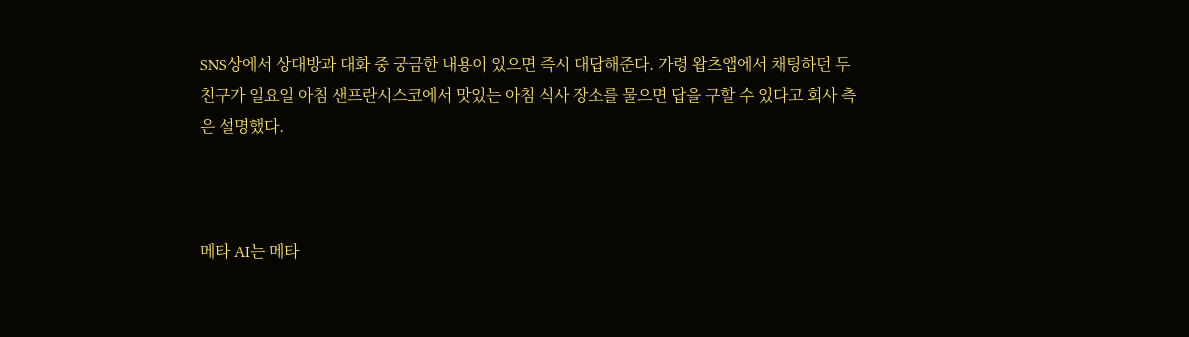SNS상에서 상대방과 대화 중 궁금한 내용이 있으면 즉시 대답해준다. 가령 왑츠앱에서 채팅하던 두 친구가 일요일 아침 샌프란시스코에서 맛있는 아침 식사 장소를 물으면 답을 구할 수 있다고 회사 측은 설명했다.



메타 AI는 메타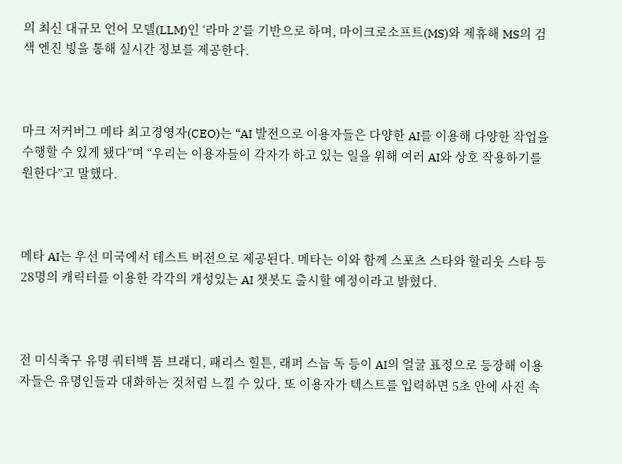의 최신 대규모 언어 모델(LLM)인 ‘라마 2’를 기반으로 하며, 마이크로소프트(MS)와 제휴해 MS의 검색 엔진 빙을 통해 실시간 정보를 제공한다.



마크 저커버그 메타 최고경영자(CEO)는 “AI 발전으로 이용자들은 다양한 AI를 이용해 다양한 작업을 수행할 수 있게 됐다”며 “우리는 이용자들이 각자가 하고 있는 일을 위해 여러 AI와 상호 작용하기를 원한다”고 말했다.



메타 AI는 우선 미국에서 테스트 버전으로 제공된다. 메타는 이와 함께 스포츠 스타와 할리웃 스타 등 28명의 캐릭터를 이용한 각각의 개성있는 AI 챗봇도 출시할 예정이라고 밝혔다.



전 미식축구 유명 쿼터백 톰 브래디, 패리스 힐튼, 래퍼 스눕 독 등이 AI의 얼굴 표정으로 등장해 이용자들은 유명인들과 대화하는 것처럼 느낄 수 있다. 또 이용자가 텍스트를 입력하면 5초 안에 사진 속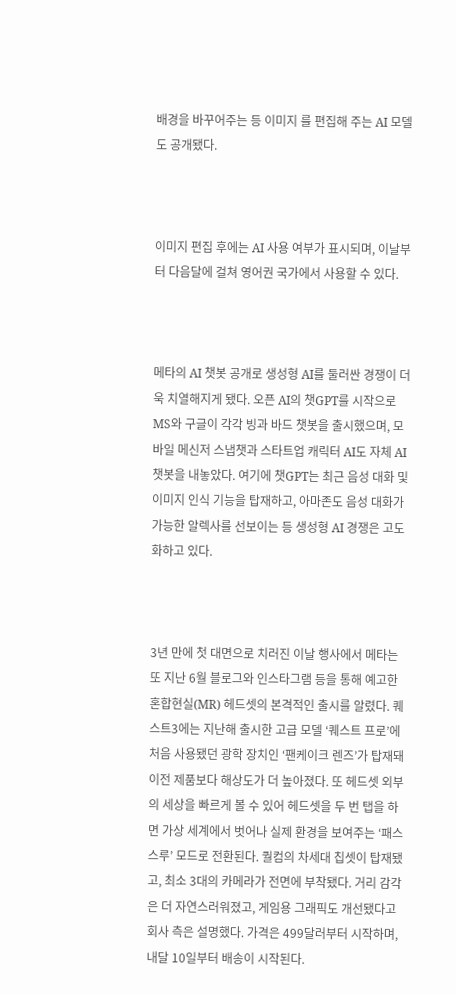배경을 바꾸어주는 등 이미지 를 편집해 주는 AI 모델도 공개됐다.



이미지 편집 후에는 AI 사용 여부가 표시되며, 이날부터 다음달에 걸쳐 영어권 국가에서 사용할 수 있다.



메타의 AI 챗봇 공개로 생성형 AI를 둘러싼 경쟁이 더욱 치열해지게 됐다. 오픈 AI의 챗GPT를 시작으로 MS와 구글이 각각 빙과 바드 챗봇을 출시했으며, 모바일 메신저 스냅챗과 스타트업 캐릭터 AI도 자체 AI 챗봇을 내놓았다. 여기에 챗GPT는 최근 음성 대화 및 이미지 인식 기능을 탑재하고, 아마존도 음성 대화가 가능한 알렉사를 선보이는 등 생성형 AI 경쟁은 고도화하고 있다.



3년 만에 첫 대면으로 치러진 이날 행사에서 메타는 또 지난 6월 블로그와 인스타그램 등을 통해 예고한 혼합현실(MR) 헤드셋의 본격적인 출시를 알렸다. 퀘스트3에는 지난해 출시한 고급 모델 ‘퀘스트 프로’에 처음 사용됐던 광학 장치인 ‘팬케이크 렌즈’가 탑재돼 이전 제품보다 해상도가 더 높아졌다. 또 헤드셋 외부의 세상을 빠르게 볼 수 있어 헤드셋을 두 번 탭을 하면 가상 세계에서 벗어나 실제 환경을 보여주는 ‘패스스루’ 모드로 전환된다. 퀄컴의 차세대 칩셋이 탑재됐고, 최소 3대의 카메라가 전면에 부착됐다. 거리 감각은 더 자연스러워졌고, 게임용 그래픽도 개선됐다고 회사 측은 설명했다. 가격은 499달러부터 시작하며, 내달 10일부터 배송이 시작된다.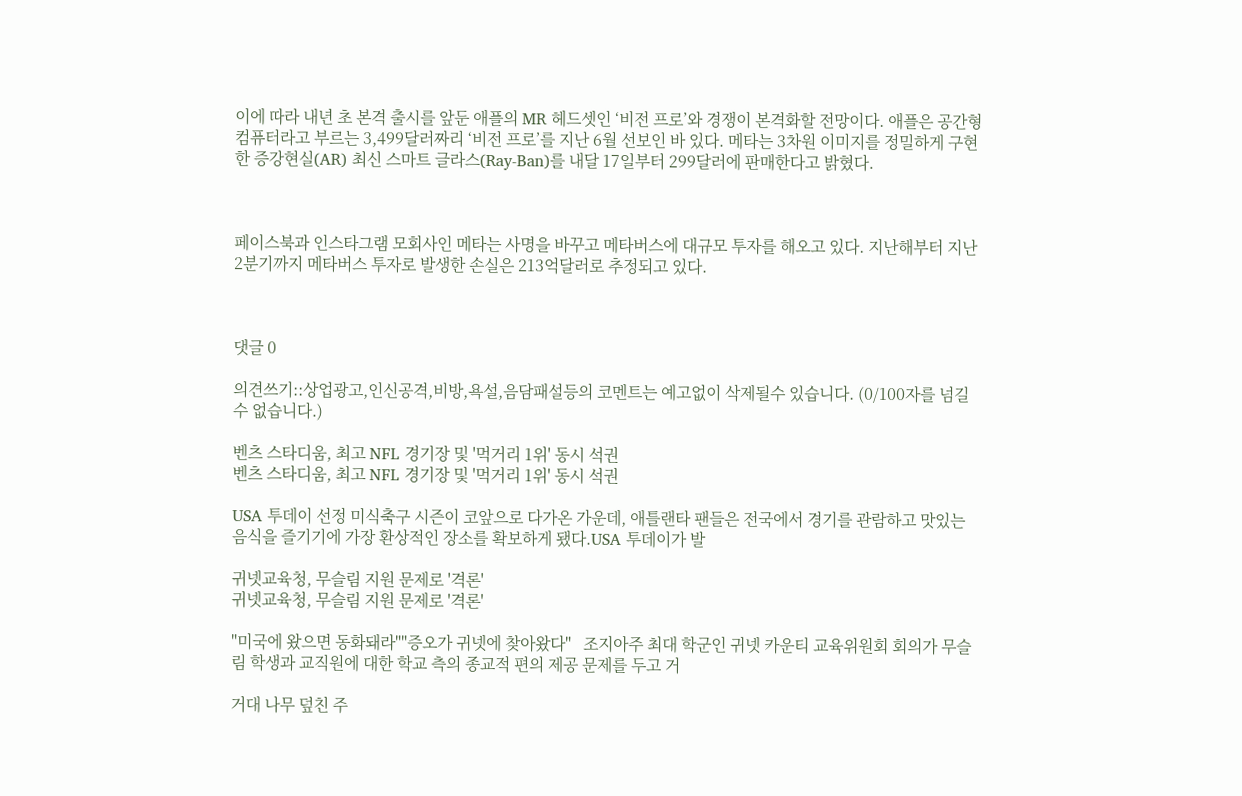이에 따라 내년 초 본격 출시를 앞둔 애플의 MR 헤드셋인 ‘비전 프로’와 경쟁이 본격화할 전망이다. 애플은 공간형 컴퓨터라고 부르는 3,499달러짜리 ‘비전 프로’를 지난 6월 선보인 바 있다. 메타는 3차원 이미지를 정밀하게 구현한 증강현실(AR) 최신 스마트 글라스(Ray-Ban)를 내달 17일부터 299달러에 판매한다고 밝혔다.



페이스북과 인스타그램 모회사인 메타는 사명을 바꾸고 메타버스에 대규모 투자를 해오고 있다. 지난해부터 지난 2분기까지 메타버스 투자로 발생한 손실은 213억달러로 추정되고 있다.



댓글 0

의견쓰기::상업광고,인신공격,비방,욕설,음담패설등의 코멘트는 예고없이 삭제될수 있습니다. (0/100자를 넘길 수 없습니다.)

벤츠 스타디움, 최고 NFL 경기장 및 '먹거리 1위' 동시 석권
벤츠 스타디움, 최고 NFL 경기장 및 '먹거리 1위' 동시 석권

USA 투데이 선정 미식축구 시즌이 코앞으로 다가온 가운데, 애틀랜타 팬들은 전국에서 경기를 관람하고 맛있는 음식을 즐기기에 가장 환상적인 장소를 확보하게 됐다.USA 투데이가 발

귀넷교육청, 무슬림 지원 문제로 '격론'
귀넷교육청, 무슬림 지원 문제로 '격론'

"미국에 왔으면 동화돼라""증오가 귀넷에 찾아왔다"   조지아주 최대 학군인 귀넷 카운티 교육위원회 회의가 무슬림 학생과 교직원에 대한 학교 측의 종교적 편의 제공 문제를 두고 거

거대 나무 덮친 주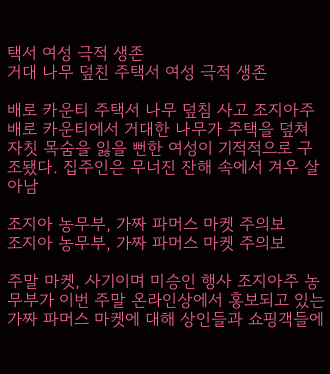택서 여성 극적 생존
거대 나무 덮친 주택서 여성 극적 생존

배로 카운티 주택서 나무 덮침 사고 조지아주 배로 카운티에서 거대한 나무가 주택을 덮쳐 자칫 목숨을 잃을 뻔한 여성이 기적적으로 구조됐다. 집주인은 무너진 잔해 속에서 겨우 살아남

조지아 농무부, 가짜 파머스 마켓 주의보
조지아 농무부, 가짜 파머스 마켓 주의보

주말 마켓, 사기이며 미승인 행사 조지아주 농무부가 이번 주말 온라인상에서 홍보되고 있는 가짜 파머스 마켓에 대해 상인들과 쇼핑객들에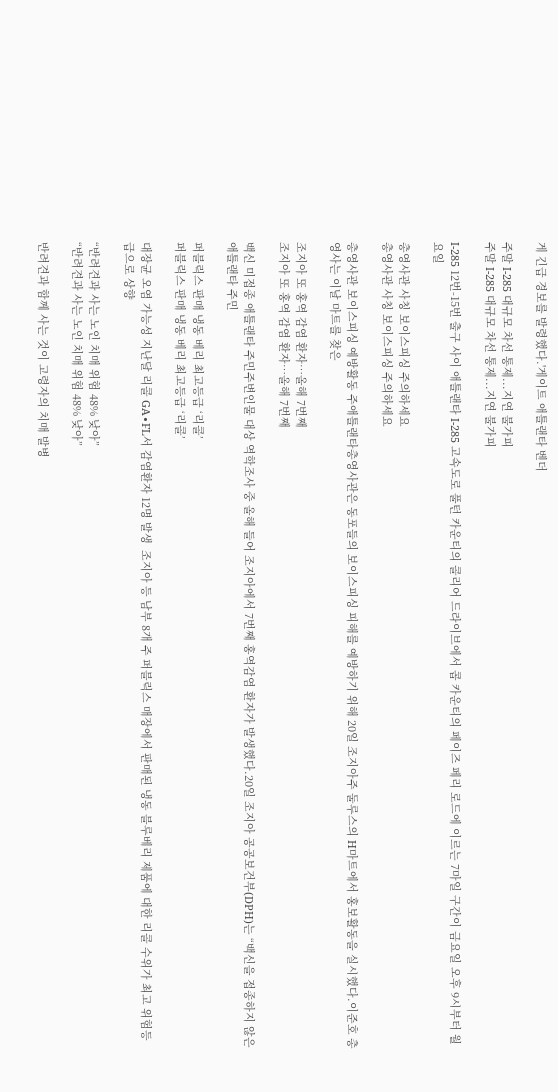게 긴급 경보를 발령했다.'게이트 애틀랜타 벤더

주말 I-285 대규모 차선 통제...지연 불가피
주말 I-285 대규모 차선 통제...지연 불가피

I-285 12번-15번 출구 사이 애틀랜타 I-285 고속도로 풀턴 카운티의 콜리어 드라이브에서 콥 카운티의 페이즈 페리 로드에 이르는 7마일 구간이 금요일 오후 9시부터 월요일

총영사관 사칭 보이스피싱 주의하세요
총영사관 사칭 보이스피싱 주의하세요

총영사관 보이스피싱 예방활동 주애틀랜타총영사관은 동포들의 보이스피싱 피해를 예방하기 위해 20일 조지아주 둘루스의 H마트에서 홍보활동을 실시했다.이준호 총영사는 이날 마트를 찾은

조지아 또 홍역 감염 환자…올해 7번째
조지아 또 홍역 감염 환자…올해 7번째

백신 미접종 애틀랜타 주민주변인물 대상 역학조사 중 올해 들어 조지아에서 7번째 홍역감염 환자가 발생했다.20일 조지아 공공보건부(DPH)는 “백신을 접종하지 않은 애틀랜타 주민

퍼블릭스 판매 냉동 베리 최고등급 ‘리콜’
퍼블릭스 판매 냉동 베리 최고등급 ‘리콜’

대장균 오염 가능성 지난달 리콜 GA∙FL서 감염환자 12명 발생  조지아 등 남부 8개 주 퍼블릭스 매장에서 판매된 냉동 블루베리 제품에 대한 리콜 수위가 최고 위험등급으로 상향

“반려견과 사는 노인 치매 위험 48% 낮아”
“반려견과 사는 노인 치매 위험 48% 낮아”

반려견과 함께 사는 것이 고령자의 치매 발병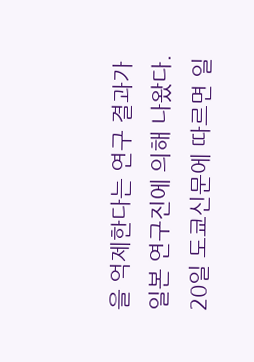을 억제한다는 연구 결과가 일본 연구진에 의해 나왔다. 20일 도쿄신문에 따르면 일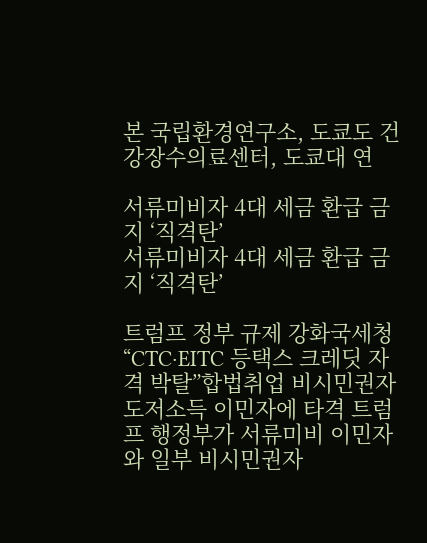본 국립환경연구소, 도쿄도 건강장수의료센터, 도쿄대 연

서류미비자 4대 세금 환급 금지 ‘직격탄’
서류미비자 4대 세금 환급 금지 ‘직격탄’

트럼프 정부 규제 강화국세청 “CTC·EITC 등택스 크레딧 자격 박탈”합법취업 비시민권자도저소득 이민자에 타격 트럼프 행정부가 서류미비 이민자와 일부 비시민권자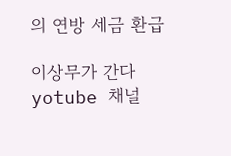의 연방 세금 환급

이상무가 간다 yotube 채널